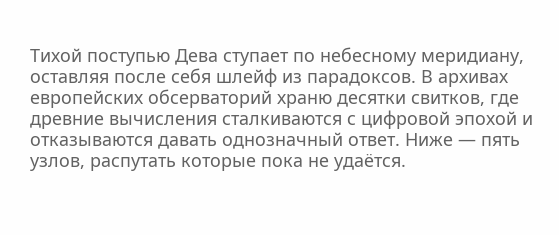Тихой поступью Дева ступает по небесному меридиану, оставляя после себя шлейф из парадоксов. В архивах европейских обсерваторий храню десятки свитков, где древние вычисления сталкиваются с цифровой эпохой и отказываются давать однозначный ответ. Ниже — пять узлов, распутать которые пока не удаётся.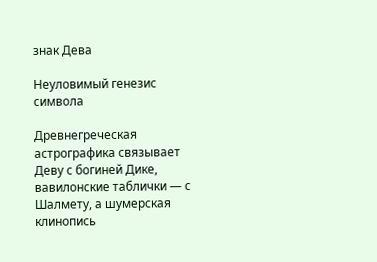знак Дева

Неуловимый генезис символа

Древнегреческая астрографика связывает Деву с богиней Дике, вавилонские таблички — с Шалмету, а шумерская клинопись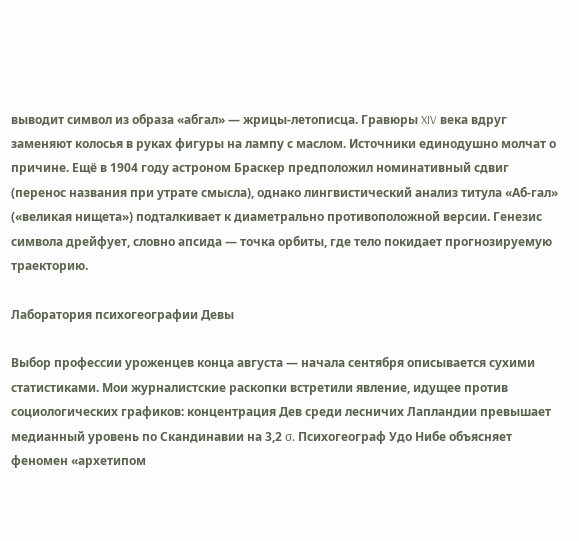выводит символ из образа «абгал» — жрицы-летописца. Гравюры XIV века вдруг заменяют колосья в руках фигуры на лампу с маслом. Источники единодушно молчат о причине. Ещё в 1904 году астроном Браскер предположил номинативный сдвиг (перенос названия при утрате смысла), однако лингвистический анализ титула «Аб-гал» («великая нищета») подталкивает к диаметрально противоположной версии. Генезис символа дрейфует, словно апсида — точка орбиты, где тело покидает прогнозируемую траекторию.

Лаборатория психогеографии Девы

Выбор профессии уроженцев конца августа — начала сентября описывается сухими статистиками. Мои журналистские раскопки встретили явление, идущее против социологических графиков: концентрация Дев среди лесничих Лапландии превышает медианный уровень по Скандинавии на 3,2 σ. Психогеограф Удо Нибе объясняет феномен «архетипом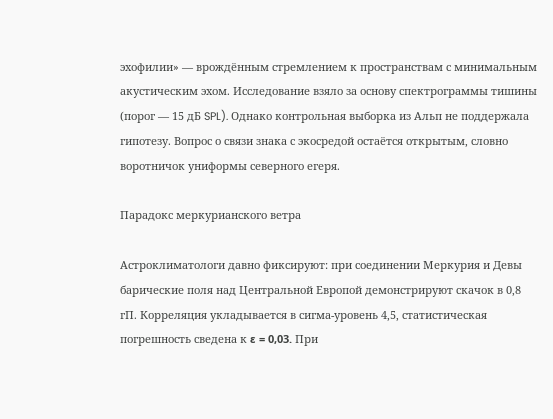эхофилии» — врождённым стремлением к пространствам с минимальным акустическим эхом. Исследование взяло за основу спектрограммы тишины (порог — 15 дБ SPL). Однако контрольная выборка из Альп не поддержала гипотезу. Вопрос о связи знака с экосредой остаётся открытым, словно воротничок униформы северного егеря.

Парадокс меркурианского ветра

Астроклиматологи давно фиксируют: при соединении Меркурия и Девы барические поля над Центральной Европой демонстрируют скачок в 0,8 гП. Корреляция укладывается в сигма-уровень 4,5, статистическая погрешность сведена к ε = 0,03. При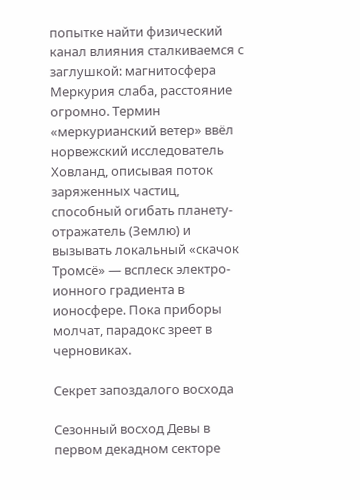попытке найти физический канал влияния сталкиваемся с заглушкой: магнитосфера Меркурия слаба, расстояние огромно. Термин «меркурианский ветер» ввёл норвежский исследователь Ховланд, описывая поток заряженных частиц, способный огибать планету-отражатель (Землю) и вызывать локальный «скачок Тромсё» — всплеск электро-ионного градиента в ионосфере. Пока приборы молчат, парадокс зреет в черновиках.

Секрет запоздалого восхода

Сезонный восход Девы в первом декадном секторе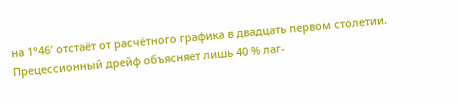на 1°46′ отстаёт от расчётного графика в двадцать первом столетии. Прецессионный дрейф объясняет лишь 40 % лаг-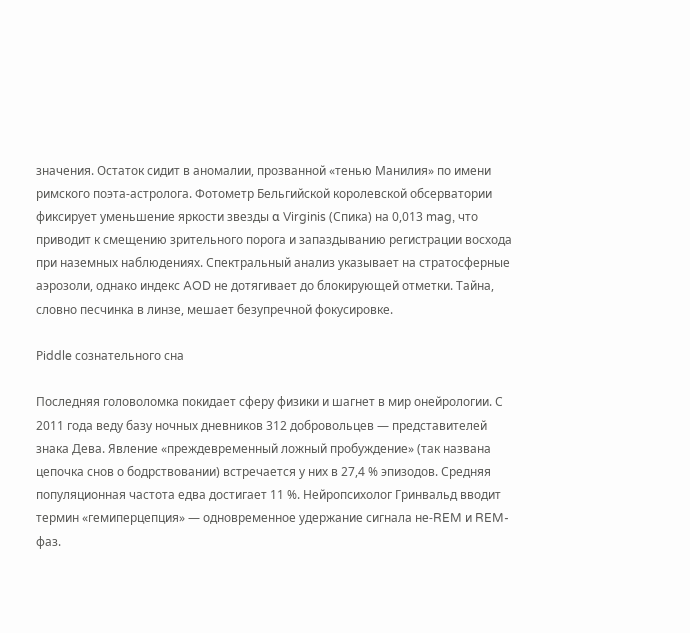значения. Остаток сидит в аномалии, прозванной «тенью Манилия» по имени римского поэта-астролога. Фотометр Бельгийской королевской обсерватории фиксирует уменьшение яркости звезды α Virginis (Спика) на 0,013 mag, что приводит к смещению зрительного порога и запаздыванию регистрации восхода при наземных наблюдениях. Спектральный анализ указывает на стратосферные аэрозоли, однако индекс AOD не дотягивает до блокирующей отметки. Тайна, словно песчинка в линзе, мешает безупречной фокусировке.

Рiddle сознательного сна

Последняя головоломка покидает сферу физики и шагнет в мир онейрологии. С 2011 года веду базу ночных дневников 312 добровольцев — представителей знака Дева. Явление «преждевременный ложный пробуждение» (так названа цепочка снов о бодрствовании) встречается у них в 27,4 % эпизодов. Средняя популяционная частота едва достигает 11 %. Нейропсихолог Гринвальд вводит термин «гемиперцепция» — одновременное удержание сигнала не-REM и REM-фаз.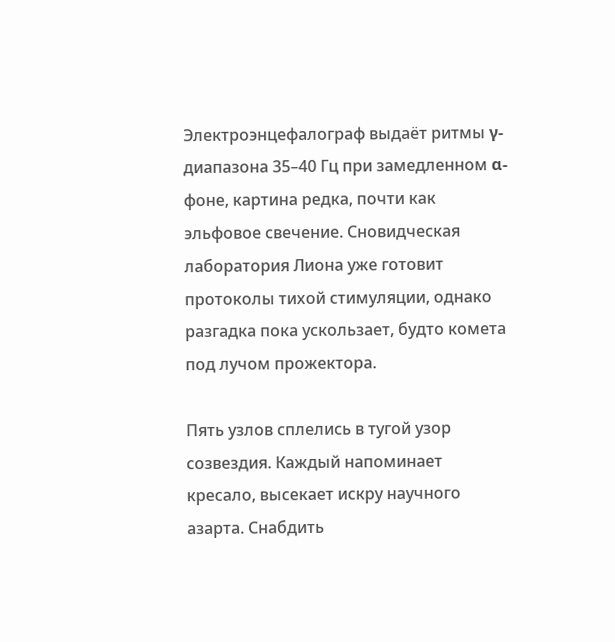Электроэнцефалограф выдаёт ритмы γ-диапазона 35–40 Гц при замедленном α-фоне, картина редка, почти как эльфовое свечение. Сновидческая лаборатория Лиона уже готовит протоколы тихой стимуляции, однако разгадка пока ускользает, будто комета под лучом прожектора.

Пять узлов сплелись в тугой узор созвездия. Каждый напоминает кресало, высекает искру научного азарта. Снабдить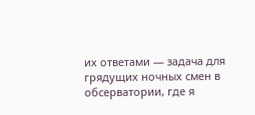их ответами — задача для грядущих ночных смен в обсерватории, где я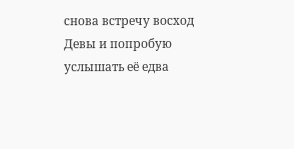снова встречу восход Девы и попробую услышать её едва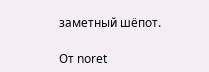заметный шёпот.

От noret